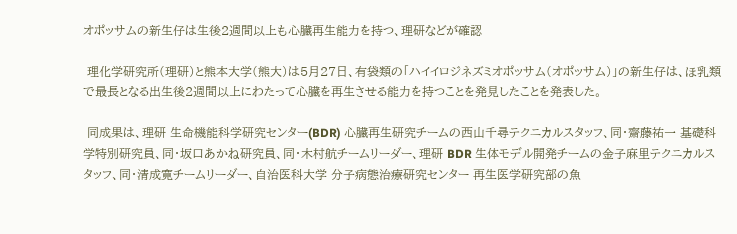オポッサムの新生仔は生後2週間以上も心臓再生能力を持つ、理研などが確認

 理化学研究所(理研)と熊本大学(熊大)は5月27日、有袋類の「ハイイロジネズミオポッサム(オポッサム)」の新生仔は、ほ乳類で最長となる出生後2週間以上にわたって心臓を再生させる能力を持つことを発見したことを発表した。

 同成果は、理研 生命機能科学研究センター(BDR) 心臓再生研究チームの西山千尋テクニカルスタッフ、同・齋藤祐一 基礎科学特別研究員、同・坂口あかね研究員、同・木村航チームリーダー、理研 BDR 生体モデル開発チームの金子麻里テクニカルスタッフ、同・清成寛チームリーダー、自治医科大学 分子病態治療研究センター 再生医学研究部の魚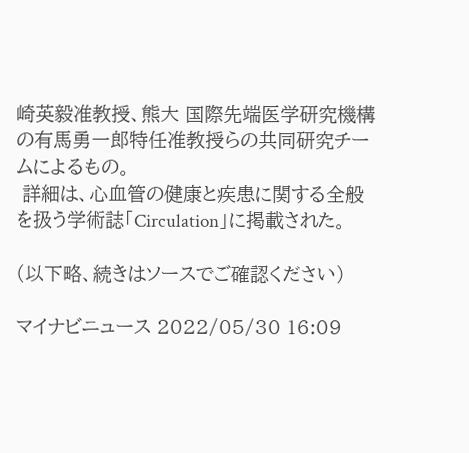崎英毅准教授、熊大 国際先端医学研究機構の有馬勇一郎特任准教授らの共同研究チームによるもの。
 詳細は、心血管の健康と疾患に関する全般を扱う学術誌「Circulation」に掲載された。

(以下略、続きはソースでご確認ください)

マイナビニュース 2022/05/30 16:09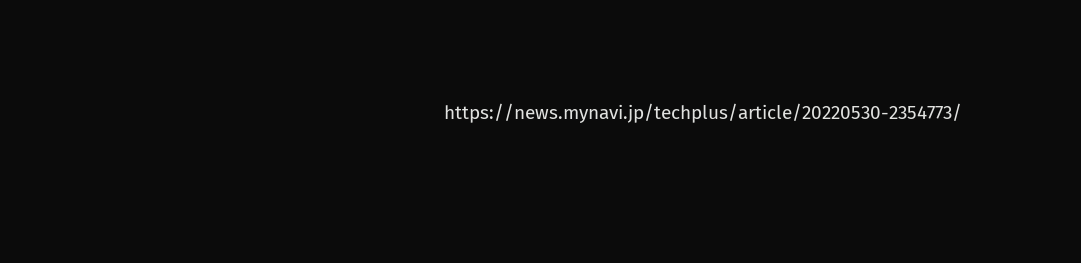https://news.mynavi.jp/techplus/article/20220530-2354773/